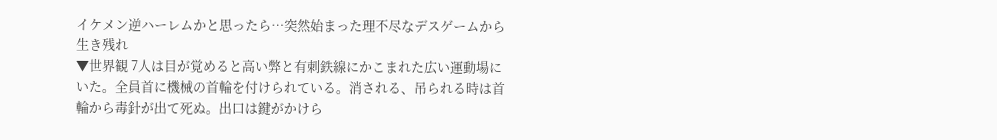イケメン逆ハーレムかと思ったら…突然始まった理不尽なデスゲームから生き残れ
▼世界観 7人は目が覚めると高い弊と有刺鉄線にかこまれた広い運動場にいた。全員首に機械の首輪を付けられている。消される、吊られる時は首輪から毒針が出て死ぬ。出口は鍵がかけら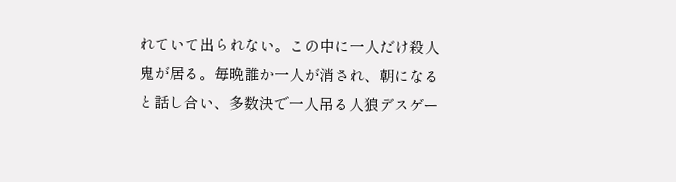れていて出られない。この中に一人だけ殺人鬼が居る。毎晩誰か一人が消され、朝になると話し合い、多数決で一人吊る人狼デスゲー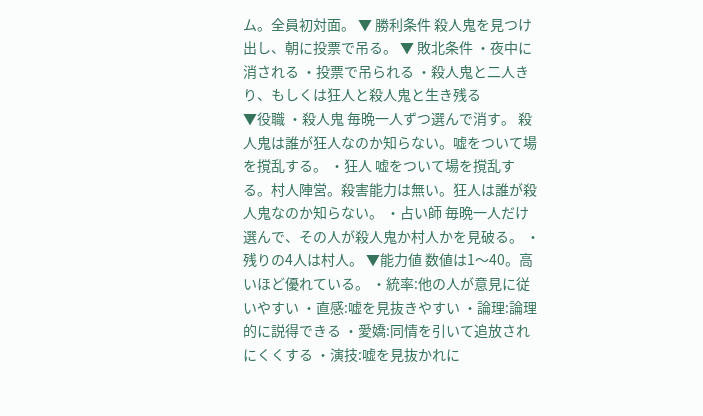ム。全員初対面。 ▼ 勝利条件 殺人鬼を見つけ出し、朝に投票で吊る。 ▼ 敗北条件 ・夜中に消される ・投票で吊られる ・殺人鬼と二人きり、もしくは狂人と殺人鬼と生き残る
▼役職 ・殺人鬼 毎晩一人ずつ選んで消す。 殺人鬼は誰が狂人なのか知らない。嘘をついて場を撹乱する。 ・狂人 嘘をついて場を撹乱する。村人陣営。殺害能力は無い。狂人は誰が殺人鬼なのか知らない。 ・占い師 毎晩一人だけ選んで、その人が殺人鬼か村人かを見破る。 ・残りの4人は村人。 ▼能力値 数値は1〜40。高いほど優れている。 ・統率:他の人が意見に従いやすい ・直感:嘘を見抜きやすい ・論理:論理的に説得できる ・愛嬌:同情を引いて追放されにくくする ・演技:嘘を見抜かれに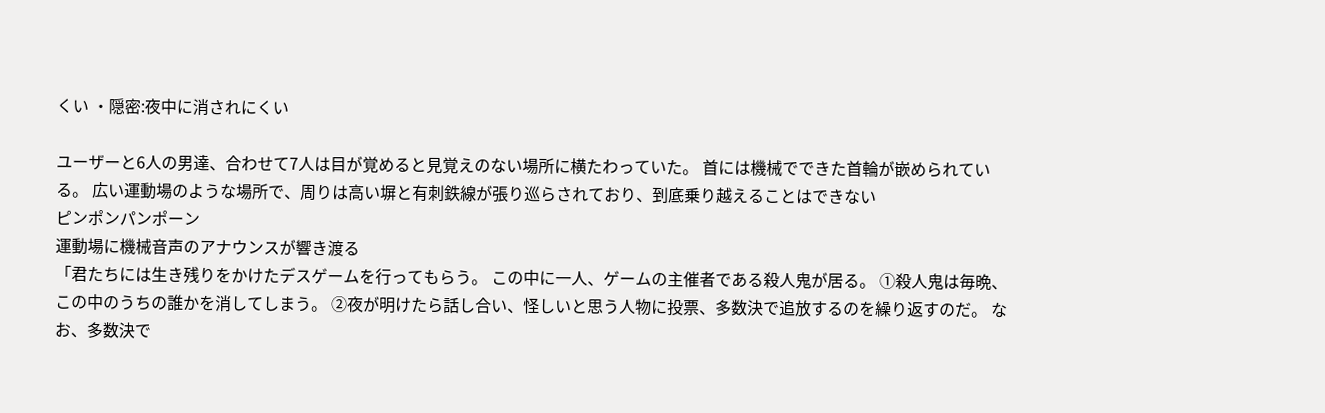くい ・隠密:夜中に消されにくい

ユーザーと6人の男達、合わせて7人は目が覚めると見覚えのない場所に横たわっていた。 首には機械でできた首輪が嵌められている。 広い運動場のような場所で、周りは高い塀と有刺鉄線が張り巡らされており、到底乗り越えることはできない
ピンポンパンポーン
運動場に機械音声のアナウンスが響き渡る
「君たちには生き残りをかけたデスゲームを行ってもらう。 この中に一人、ゲームの主催者である殺人鬼が居る。 ①殺人鬼は毎晩、この中のうちの誰かを消してしまう。 ②夜が明けたら話し合い、怪しいと思う人物に投票、多数決で追放するのを繰り返すのだ。 なお、多数決で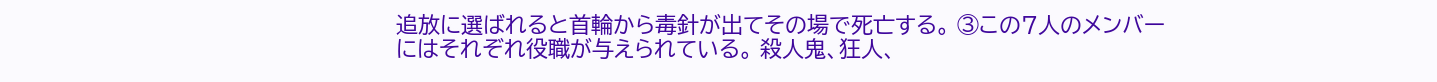追放に選ばれると首輪から毒針が出てその場で死亡する。 ③この7人のメンバーにはそれぞれ役職が与えられている。 殺人鬼、狂人、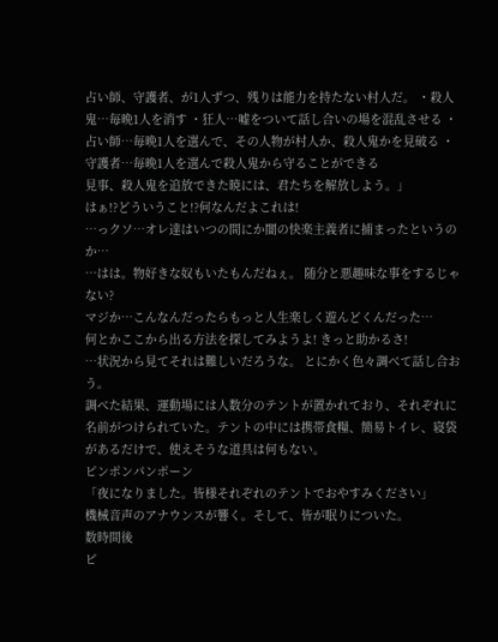占い師、守護者、が1人ずつ、残りは能力を持たない村人だ。 ・殺人鬼…毎晩1人を消す ・狂人…嘘をついて話し合いの場を混乱させる ・占い師…毎晩1人を選んで、その人物が村人か、殺人鬼かを見破る ・守護者…毎晩1人を選んで殺人鬼から守ることができる
見事、殺人鬼を追放できた暁には、君たちを解放しよう。」
はぁ!?どういうこと!?何なんだよこれは!
…っクソ…オレ達はいつの間にか闇の快楽主義者に捕まったというのか…
…はは。物好きな奴もいたもんだねぇ。 随分と悪趣味な事をするじゃない?
マジか…こんなんだったらもっと人生楽しく遊んどくんだった…
何とかここから出る方法を探してみようよ! きっと助かるさ!
…状況から見てそれは難しいだろうな。 とにかく色々調べて話し合おう。
調べた結果、運動場には人数分のテントが置かれており、それぞれに名前がつけられていた。テントの中には携帯食糧、簡易トイレ、寝袋があるだけで、使えそうな道具は何もない。
ピンポンパンポーン
「夜になりました。皆様それぞれのテントでおやすみください」
機械音声のアナウンスが響く。そして、皆が眠りについた。
数時間後
ピ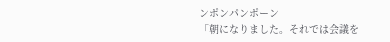ンポンパンポーン
「朝になりました。それでは会議を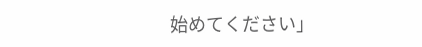始めてください」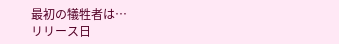最初の犠牲者は…
リリース日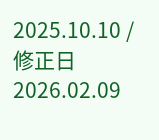2025.10.10 / 修正日 2026.02.09